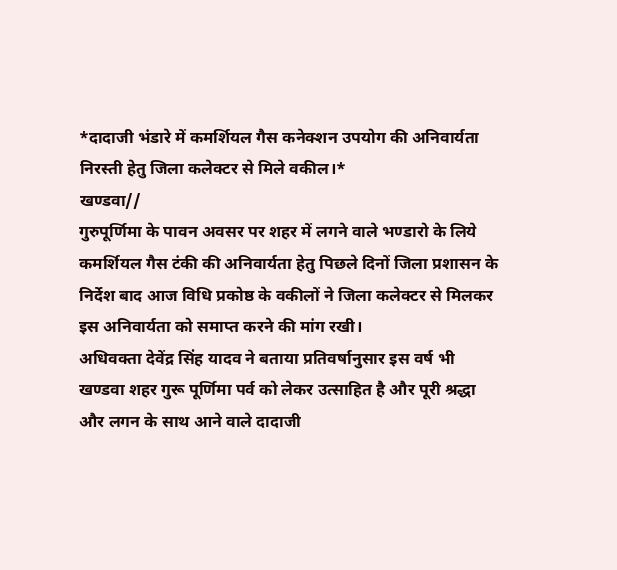*दादाजी भंडारे में कमर्शियल गैस कनेक्शन उपयोग की अनिवार्यता निरस्ती हेतु जिला कलेक्टर से मिले वकील।*
खण्डवा//
गुरुपूर्णिमा के पावन अवसर पर शहर में लगने वाले भण्डारो के लिये कमर्शियल गैस टंकी की अनिवार्यता हेतु पिछले दिनों जिला प्रशासन के निर्देश बाद आज विधि प्रकोष्ठ के वकीलों ने जिला कलेक्टर से मिलकर इस अनिवार्यता को समाप्त करने की मांग रखी।
अधिवक्ता देवेंद्र सिंह यादव ने बताया प्रतिवर्षानुसार इस वर्ष भी खण्डवा शहर गुरू पूर्णिमा पर्व को लेकर उत्साहित है और पूरी श्रद्धा और लगन के साथ आने वाले दादाजी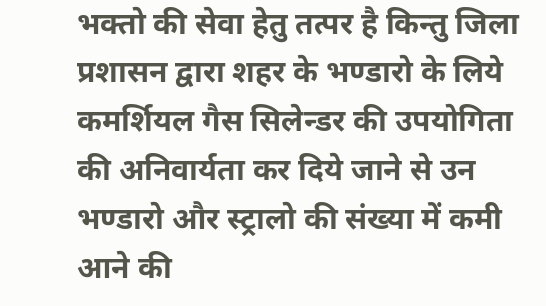भक्तो की सेवा हेतु तत्पर है किन्तु जिला प्रशासन द्वारा शहर के भण्डारो के लिये कमर्शियल गैस सिलेन्डर की उपयोगिता की अनिवार्यता कर दिये जाने से उन भण्डारो और स्ट्रालो की संख्या में कमी आने की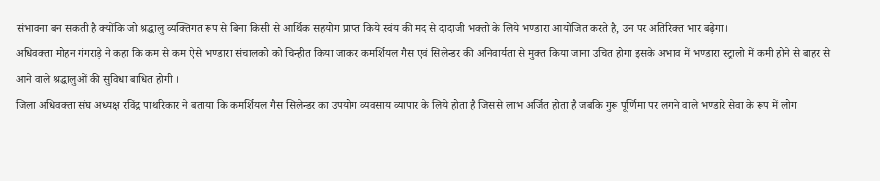संभावना बन सकती है क्योंकि जो श्रद्धालु व्यक्तिगत रूप से बिना किसी से आर्थिक सहयोग प्राप्त किये स्वंय की मद से दादाजी भक्तो के लिये भण्डारा आयोजित करते है, उन पर अतिरिक्त भार बढ़ेगा।
अधिवक्ता मोहन गंगराड़े ने कहा कि कम से कम ऐसे भण्डारा संचालको को चिन्हीत किया जाकर कमर्शियल गैस एवं सिलेन्डर की अनिवार्यता से मुक्त किया जाना उचित होगा इसके अभाव में भण्डारा स्ट्रालो में कमी होने से बाहर से आने वाले श्रद्धालुओं की सुविधा बाधित होगी ।
जिला अधिवक्ता संघ अध्यक्ष रविंद्र पाथरिकार ने बताया कि कमर्शियल गैस सिलेन्डर का उपयोग व्यवसाय व्यापार के लिये होता है जिससे लाभ अर्जित होता है जबकि गुरू पूर्णिमा पर लगने वाले भण्डारे सेवा के रूप में लोग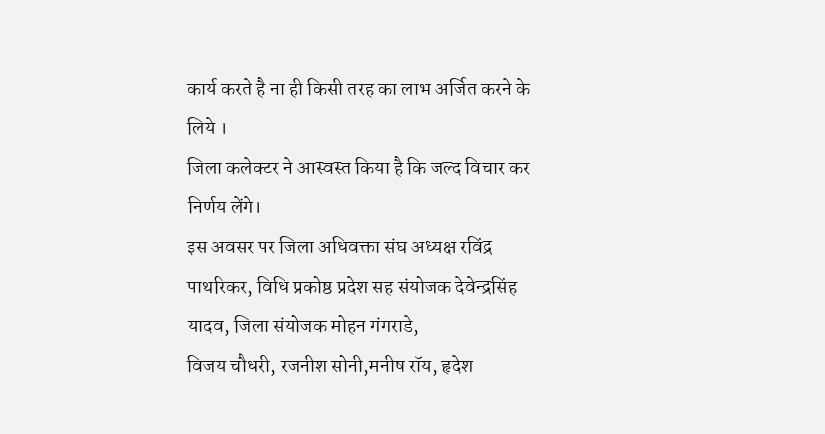कार्य करते है ना ही किसी तरह का लाभ अर्जित करने के लिये ।
जिला कलेक्टर ने आस्वस्त किया है कि जल्द विचार कर निर्णय लेंगे।
इस अवसर पर जिला अधिवक्ता संघ अध्यक्ष रविंद्र पाथरिकर, विधि प्रकोष्ठ प्रदेश सह संयोजक देवेन्द्रसिंह यादव, जिला संयोजक मोहन गंगराडे,
विजय चौधरी, रजनीश सोनी,मनीष रॉय, हृदेश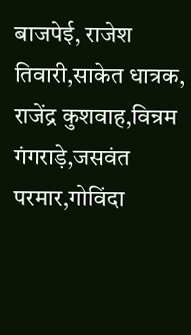बाजपेई, राजेश तिवारी,साकेत धात्रक, राजेंद्र कुशवाह,विन्रम गंगराड़े,जसवंत परमार,गोविंदा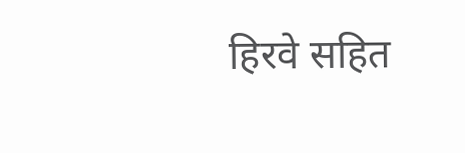हिरवे सहित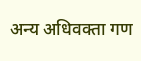अन्य अधिवक्ता गण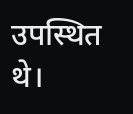उपस्थित थे।